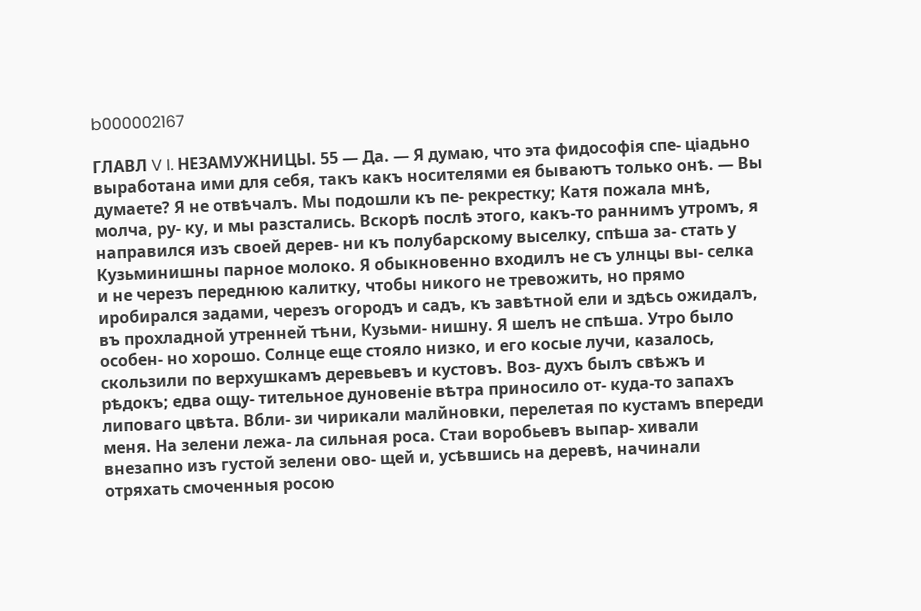b000002167

ГЛАВЛ V I. НЕЗАМУЖНИЦЬІ. 55 — Да. — Я думаю, что эта фидософія спе- ціадьно выработана ими для себя, такъ какъ носителями ея бываютъ только онѣ. — Вы думаете? Я не отвѣчалъ. Мы подошли къ пе- рекрестку; Катя пожала мнѣ, молча, ру- ку, и мы разстались. Вскорѣ послѣ этого, какъ-то раннимъ утромъ, я направился изъ своей дерев- ни къ полубарскому выселку, спѣша за- стать у Кузьминишны парное молоко. Я обыкновенно входилъ не съ улнцы вы- селка и не черезъ переднюю калитку, чтобы никого не тревожить, но прямо иробирался задами, черезъ огородъ и садъ, къ завѣтной ели и здѣсь ожидалъ, въ прохладной утренней тѣни, Кузьми- нишну. Я шелъ не спѣша. Утро было особен- но хорошо. Солнце еще стояло низко, и его косые лучи, казалось, скользили по верхушкамъ деревьевъ и кустовъ. Воз- духъ былъ свѣжъ и рѣдокъ; едва ощу- тительное дуновеніе вѣтра приносило от- куда-то запахъ липоваго цвѣта. Вбли- зи чирикали малйновки, перелетая по кустамъ впереди меня. На зелени лежа- ла сильная роса. Стаи воробьевъ выпар- хивали внезапно изъ густой зелени ово- щей и, усѣвшись на деревѣ, начинали отряхать смоченныя росою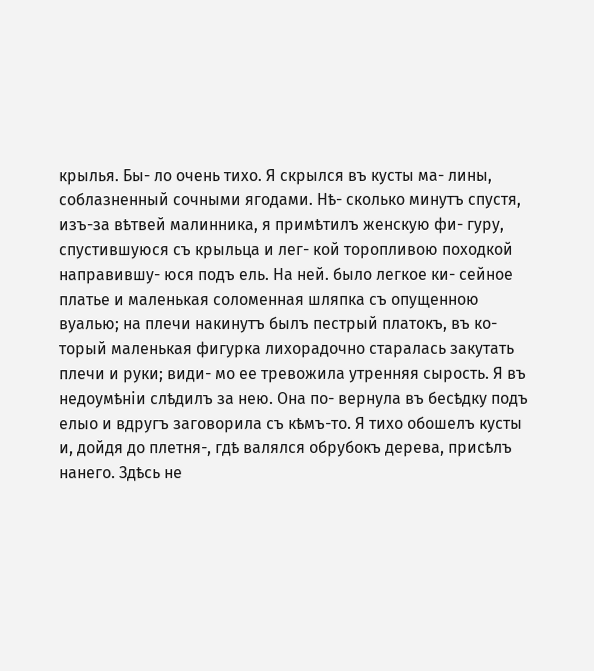крылья. Бы- ло очень тихо. Я скрылся въ кусты ма- лины, соблазненный сочными ягодами. Нѣ- сколько минутъ спустя, изъ-за вѣтвей малинника, я примѣтилъ женскую фи- гуру, спустившуюся съ крыльца и лег- кой торопливою походкой направившу- юся подъ ель. На ней. было легкое ки- сейное платье и маленькая соломенная шляпка съ опущенною вуалью; на плечи накинутъ былъ пестрый платокъ, въ ко- торый маленькая фигурка лихорадочно старалась закутать плечи и руки; види- мо ее тревожила утренняя сырость. Я въ недоумѣніи слѣдилъ за нею. Она по- вернула въ бесѣдку подъ елыо и вдругъ заговорила съ кѣмъ-то. Я тихо обошелъ кусты и, дойдя до плетня-, гдѣ валялся обрубокъ дерева, присѣлъ нанего. Здѣсь не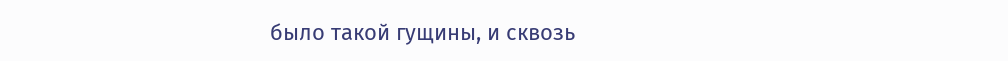было такой гущины, и сквозь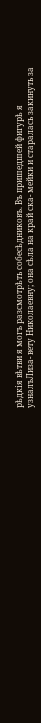рѣдкія вѣтви я могъ разсмотрѣть собесѣдниковъ. Въ пришедшей фигурѣ я узналъЛиза- вету Николаевну; она сѣла на край ска- мейки и старалась закинуть за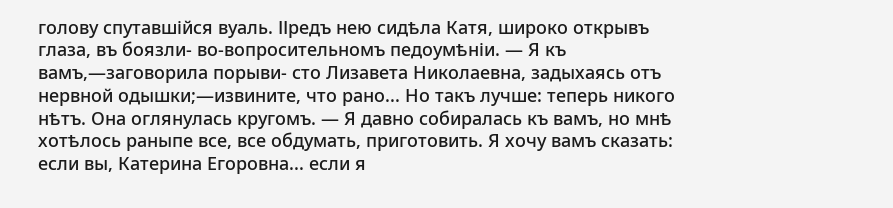голову спутавшійся вуаль. ІІредъ нею сидѣла Катя, широко открывъ глаза, въ боязли- во-вопросительномъ педоумѣніи. — Я къ вамъ,—заговорила порыви- сто Лизавета Николаевна, задыхаясь отъ нервной одышки;—извините, что рано... Но такъ лучше: теперь никого нѣтъ. Она оглянулась кругомъ. — Я давно собиралась къ вамъ, но мнѣ хотѣлось раныпе все, все обдумать, приготовить. Я хочу вамъ сказать: если вы, Катерина Егоровна... если я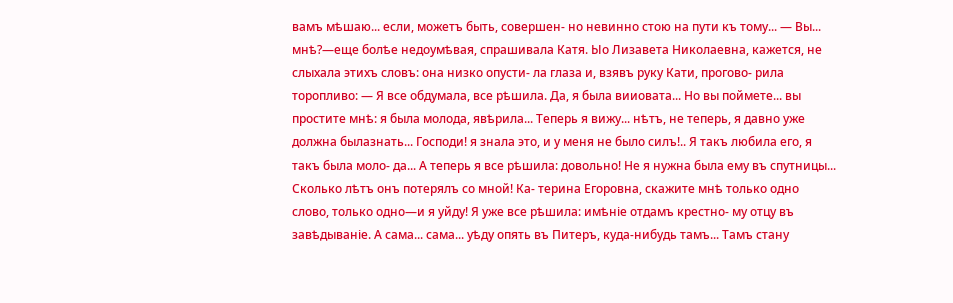вамъ мѣшаю... если, можетъ быть, совершен- но невинно стою на пути къ тому... — Вы... мнѣ?—еще болѣе недоумѣвая, спрашивала Катя. ЬІо Лизавета Николаевна, кажется, не слыхала этихъ словъ: она низко опусти- ла глаза и, взявъ руку Кати, прогово- рила торопливо: — Я все обдумала, все рѣшила. Да, я была вииовата... Но вы поймете... вы простите мнѣ: я была молода, явѣрила... Теперь я вижу... нѣтъ, не теперь, я давно уже должна былазнать... Господи! я знала это, и у меня не было силъ!.. Я такъ любила его, я такъ была моло- да... А теперь я все рѣшила: довольно! Не я нужна была ему въ спутницы... Сколько лѣтъ онъ потерялъ со мной! Ка- терина Егоровна, скажите мнѣ только одно слово, только одно—и я уйду! Я уже все рѣшила: имѣніе отдамъ крестно- му отцу въ завѣдываніе. А сама... сама... уѣду опять въ Питеръ, куда-нибудь тамъ... Тамъ стану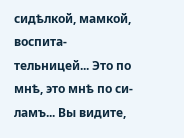сидѣлкой, мамкой, воспита- тельницей... Это по мнѣ, это мнѣ по си- ламъ... Вы видите,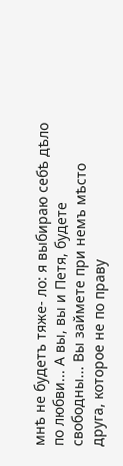мнѣ не будетъ тяже- ло: я выбираю себѣ дѣло по любви... А вы, вы и Петя, будете свободны... Вы займете при немъ мѣсто друга, которое не по праву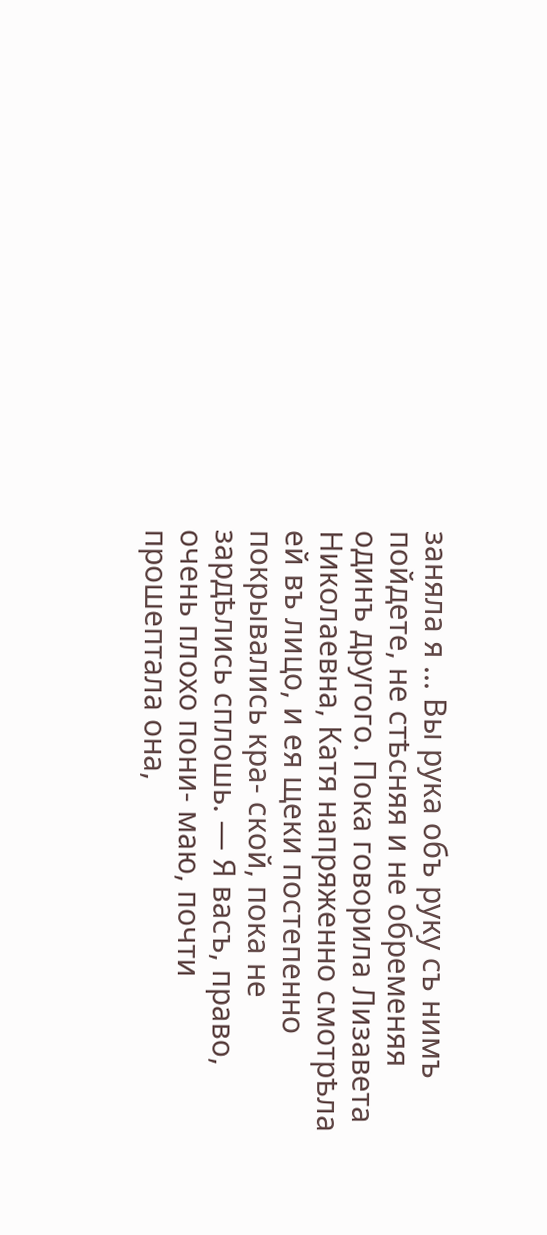заняла я ... Вы рука объ руку съ нимъ пойдете, не стѣсняя и не обременяя одинъ другого. Пока говорила Лизавета Николаевна, Катя напряженно смотрѣла ей въ лицо, и ея щеки постепенно покрывались кра- ской, пока не зардѣлись сплошь. — Я васъ, право, очень плохо пони- маю, почти прошептала она,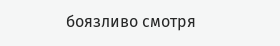боязливо смотря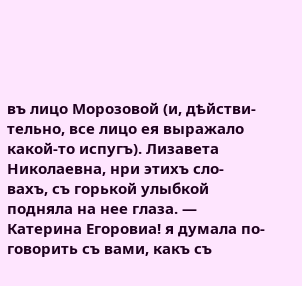въ лицо Морозовой (и, дѣйстви- тельно, все лицо ея выражало какой-то испугъ). Лизавета Николаевна, нри этихъ сло- вахъ, съ горькой улыбкой подняла на нее глаза. — Катерина Егоровиа! я думала по- говорить съ вами, какъ съ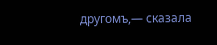другомъ,— сказала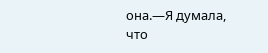она.—Я думала, что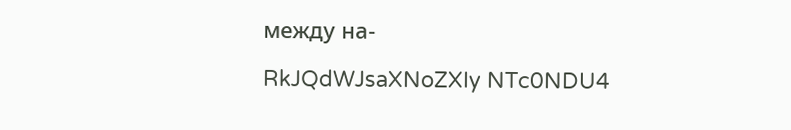между на-

RkJQdWJsaXNoZXIy NTc0NDU4